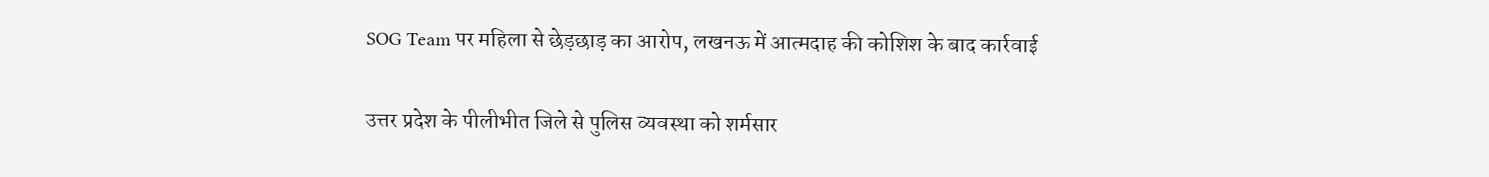SOG Team पर महिला से छेड़छाड़ का आरोप, लखनऊ में आत्मदाह की कोशिश के बाद कार्रवाई

उत्तर प्रदेश के पीलीभीत जिले से पुलिस व्यवस्था को शर्मसार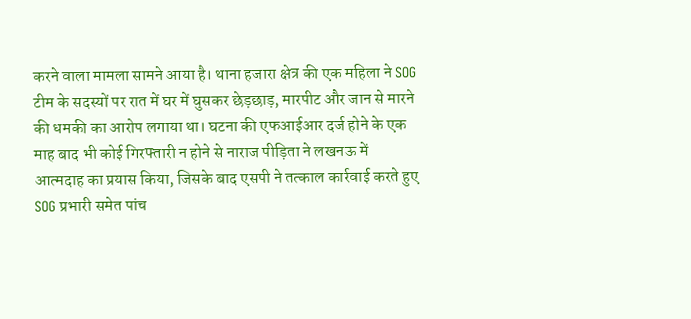करने वाला मामला सामने आया है। थाना हजारा क्षेत्र की एक महिला ने SOG टीम के सदस्यों पर रात में घर में घुसकर छेड़छाड़, मारपीट और जान से मारने की धमकी का आरोप लगाया था। घटना की एफआईआर दर्ज होने के एक माह बाद भी कोई गिरफ्तारी न होने से नाराज पीड़िता ने लखनऊ में आत्मदाह का प्रयास किया, जिसके बाद एसपी ने तत्काल कार्रवाई करते हुए SOG प्रभारी समेत पांच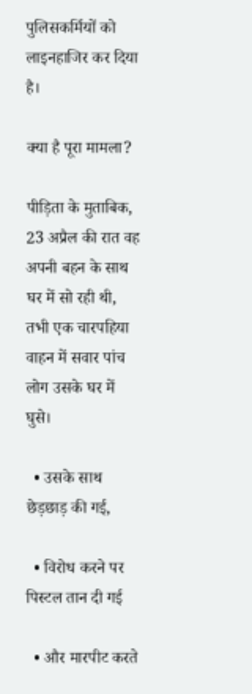पुलिसकर्मियों को लाइनहाजिर कर दिया है।

क्या है पूरा मामला?

पीड़िता के मुताबिक, 23 अप्रैल की रात वह अपनी बहन के साथ घर में सो रही थी, तभी एक चारपहिया वाहन में सवार पांच लोग उसके घर में घुसे।

  • उसके साथ छेड़छाड़ की गई,

  • विरोध करने पर पिस्टल तान दी गई

  • और मारपीट करते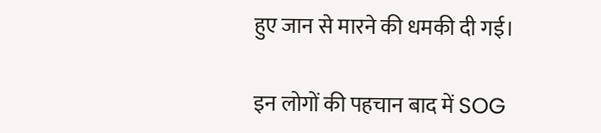हुए जान से मारने की धमकी दी गई।

इन लोगों की पहचान बाद में SOG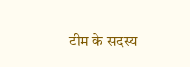टीम के सदस्य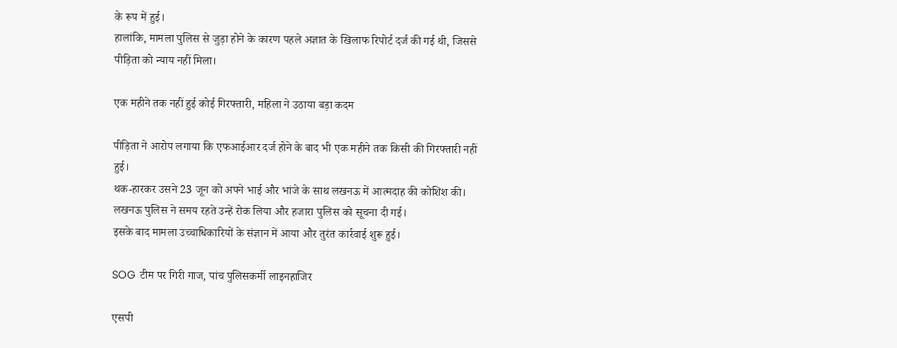के रूप में हुई।
हालांकि, मामला पुलिस से जुड़ा होने के कारण पहले अज्ञात के खिलाफ रिपोर्ट दर्ज की गई थी, जिससे पीड़िता को न्याय नहीं मिला।

एक महीने तक नहीं हुई कोई गिरफ्तारी, महिला ने उठाया बड़ा कदम

पीड़िता ने आरोप लगाया कि एफआईआर दर्ज होने के बाद भी एक महीने तक किसी की गिरफ्तारी नहीं हुई।
थक-हारकर उसने 23 जून को अपने भाई और भांजे के साथ लखनऊ में आत्मदाह की कोशिश की।
लखनऊ पुलिस ने समय रहते उन्हें रोक लिया और हजारा पुलिस को सूचना दी गई।
इसके बाद मामला उच्चाधिकारियों के संज्ञान में आया और तुरंत कार्रवाई शुरू हुई।

SOG टीम पर गिरी गाज, पांच पुलिसकर्मी लाइनहाजिर

एसपी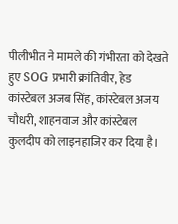पीलीभीत ने मामले की गंभीरता को देखते हुए SOG प्रभारी क्रांतिवीर, हेड कांस्टेबल अजब सिंह, कांस्टेबल अजय चौधरी, शाहनवाज और कांस्टेबल कुलदीप को लाइनहाजिर कर दिया है।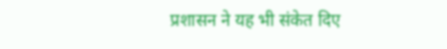प्रशासन ने यह भी संकेत दिए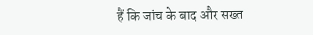हैं कि जांच के बाद और सख्त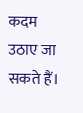कदम उठाए जा सकते हैं।